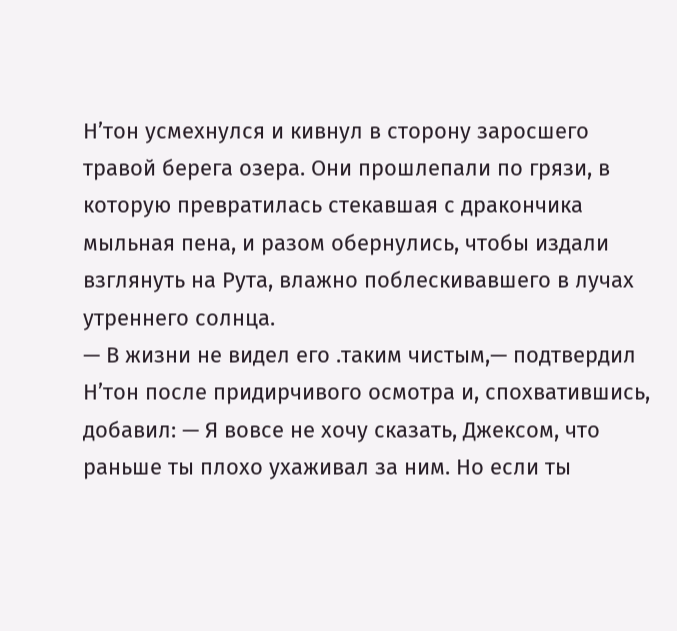Н’тон усмехнулся и кивнул в сторону заросшего травой берега озера. Они прошлепали по грязи, в которую превратилась стекавшая с дракончика мыльная пена, и разом обернулись, чтобы издали взглянуть на Рута, влажно поблескивавшего в лучах утреннего солнца.
— В жизни не видел его .таким чистым,— подтвердил Н’тон после придирчивого осмотра и, спохватившись, добавил: — Я вовсе не хочу сказать, Джексом, что раньше ты плохо ухаживал за ним. Но если ты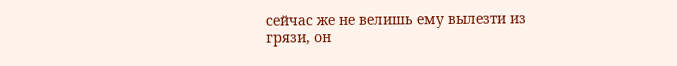сейчас же не велишь ему вылезти из грязи, он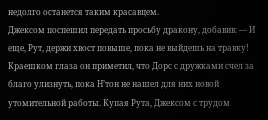недолго останется таким красавцем.
Джексом поспешил передать просьбу дракону, добавив: — И еще, Рут, держи хвост повыше, пока не выйдешь на травку!
Краешком глаза он приметил, что Дорс с дружками счел за благо улизнуть, пока Н’тон не нашел для них новой утомительной работы. Купая Рута, Джексом с трудом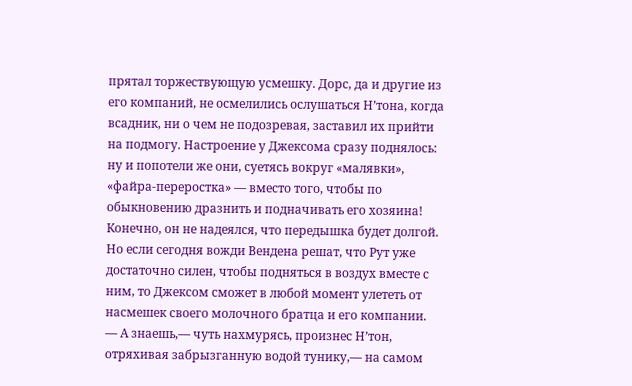прятал торжествующую усмешку. Дорс, да и другие из его компаний, не осмелились ослушаться Н’тона, когда всадник, ни о чем не подозревая, заставил их прийти на подмогу. Настроение у Джексома сразу поднялось: ну и попотели же они, суетясь вокруг «малявки», «файра-переростка» — вместо того, чтобы по обыкновению дразнить и подначивать его хозяина! Конечно, он не надеялся, что передышка будет долгой. Но если сегодня вожди Вендена решат, что Рут уже достаточно силен, чтобы подняться в воздух вместе с ним, то Джексом сможет в любой момент улететь от насмешек своего молочного братца и его компании.
— А знаешь,— чуть нахмурясь, произнес Н’тон, отряхивая забрызганную водой тунику,— на самом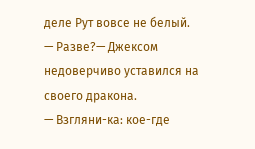деле Рут вовсе не белый.
— Разве?— Джексом недоверчиво уставился на своего дракона.
— Взгляни-ка: кое-где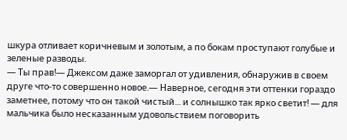шкура отливает коричневым и золотым, а по бокам проступают голубые и зеленые разводы.
— Ты прав!— Джексом даже заморгал от удивления, обнаружив в своем друге что-то совершенно новое.— Наверное, сегодня эти оттенки гораздо заметнее, потому что он такой чистый... и солнышко так ярко светит! — для мальчика было несказанным удовольствием поговорить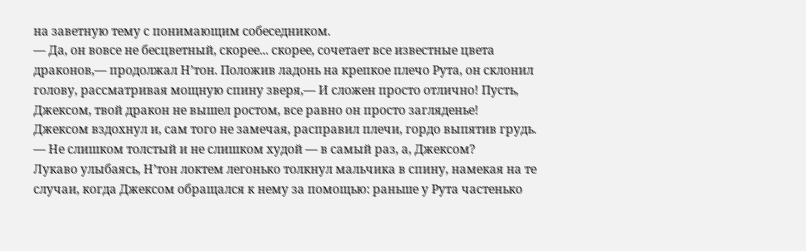на заветную тему с понимающим собеседником.
— Да, он вовсе не бесцветный, скорее... скорее, сочетает все известные цвета драконов,— продолжал Н’тон. Положив ладонь на крепкое плечо Рута, он склонил голову, рассматривая мощную спину зверя,— И сложен просто отлично! Пусть, Джексом, твой дракон не вышел ростом, все равно он просто загляденье!
Джексом вздохнул и, сам того не замечая, расправил плечи, гордо выпятив грудь.
— Не слишком толстый и не слишком худой — в самый раз, а, Джексом?
Лукаво улыбаясь, Н’тон локтем легонько толкнул мальчика в спину, намекая на те случаи, когда Джексом обращался к нему за помощью: раньше у Рута частенько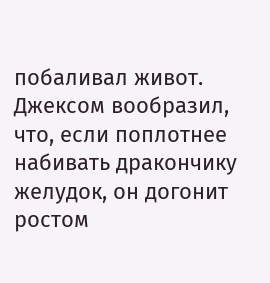побаливал живот. Джексом вообразил, что, если поплотнее набивать дракончику желудок, он догонит ростом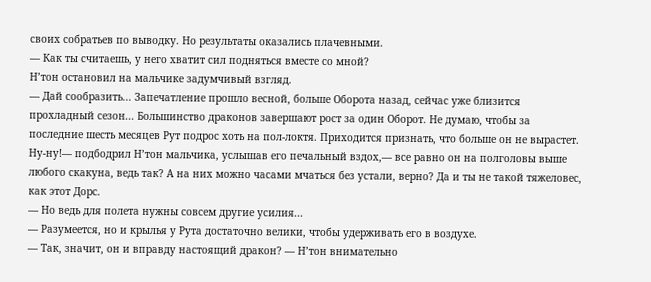своих собратьев по выводку. Но результаты оказались плачевными.
— Как ты считаешь, у него хватит сил подняться вместе со мной?
Н’тон остановил на мальчике задумчивый взгляд.
— Дай сообразить... Запечатление прошло весной, больше Оборота назад, сейчас уже близится прохладный сезон... Большинство драконов завершают рост за один Оборот. Не думаю, чтобы за последние шесть месяцев Рут подрос хоть на пол-локтя. Приходится признать, что больше он не вырастет. Ну-ну!— подбодрил Н’тон мальчика, услышав его печальный вздох,— все равно он на полголовы выше любого скакуна, ведь так? А на них можно часами мчаться без устали, верно? Да и ты не такой тяжеловес, как этот Дорс.
— Но ведь для полета нужны совсем другие усилия...
— Разумеется, но и крылья у Рута достаточно велики, чтобы удерживать его в воздухе.
— Так, значит, он и вправду настоящий дракон? — Н’тон внимательно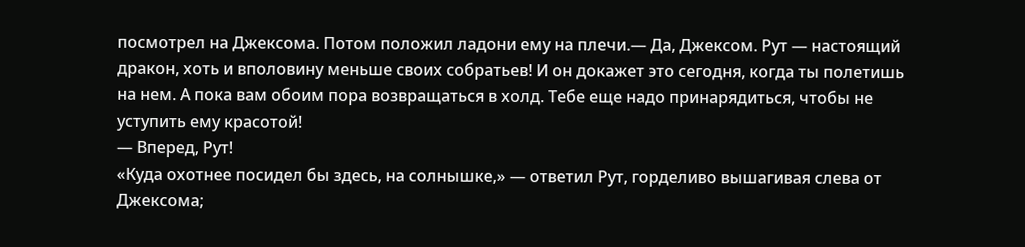посмотрел на Джексома. Потом положил ладони ему на плечи.— Да, Джексом. Рут — настоящий дракон, хоть и вполовину меньше своих собратьев! И он докажет это сегодня, когда ты полетишь на нем. А пока вам обоим пора возвращаться в холд. Тебе еще надо принарядиться, чтобы не уступить ему красотой!
— Вперед, Рут!
«Куда охотнее посидел бы здесь, на солнышке,» — ответил Рут, горделиво вышагивая слева от Джексома;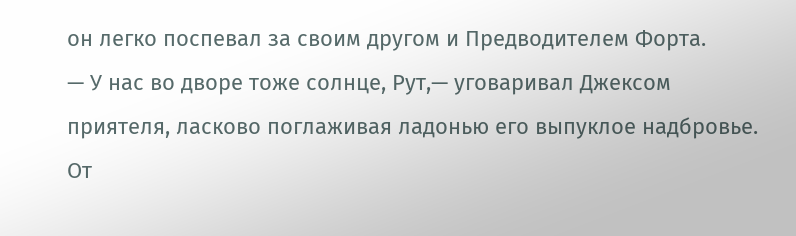он легко поспевал за своим другом и Предводителем Форта.
— У нас во дворе тоже солнце, Рут,— уговаривал Джексом приятеля, ласково поглаживая ладонью его выпуклое надбровье. От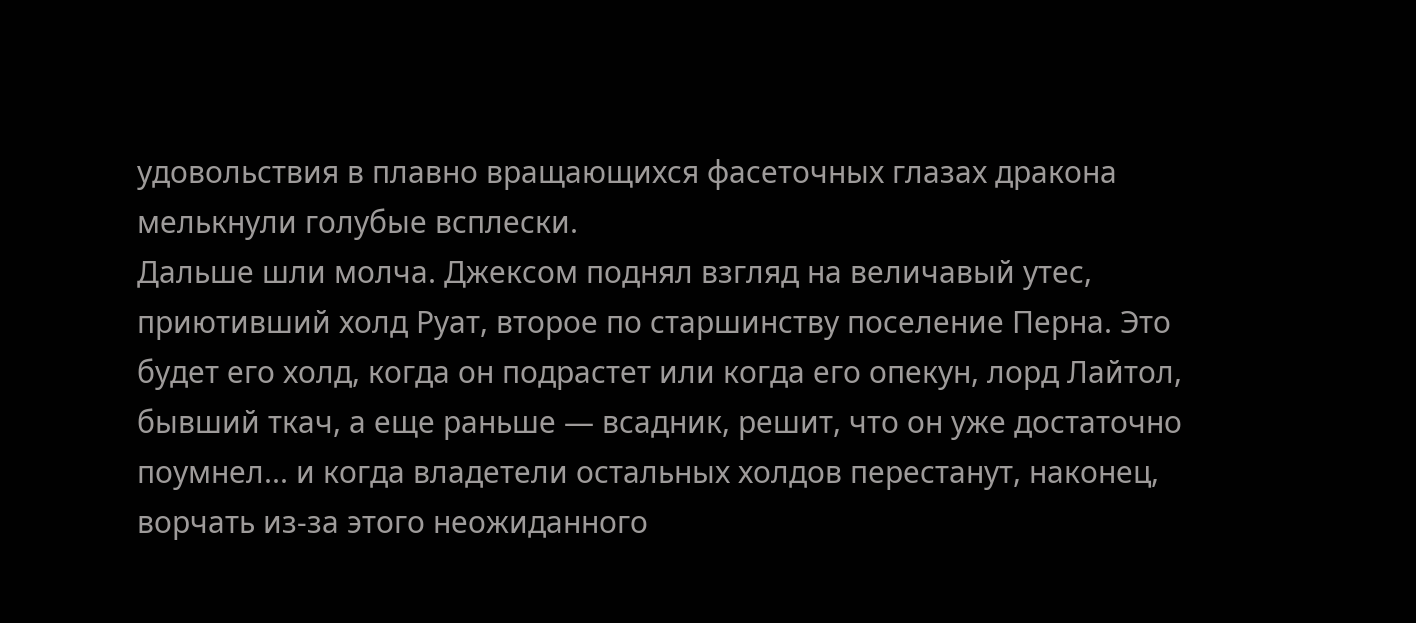удовольствия в плавно вращающихся фасеточных глазах дракона мелькнули голубые всплески.
Дальше шли молча. Джексом поднял взгляд на величавый утес, приютивший холд Руат, второе по старшинству поселение Перна. Это будет его холд, когда он подрастет или когда его опекун, лорд Лайтол, бывший ткач, а еще раньше — всадник, решит, что он уже достаточно поумнел... и когда владетели остальных холдов перестанут, наконец, ворчать из-за этого неожиданного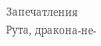Запечатления Рута, дракона-не-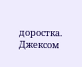доростка. Джексом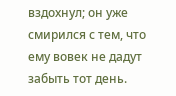вздохнул; он уже смирился с тем, что ему вовек не дадут забыть тот день.